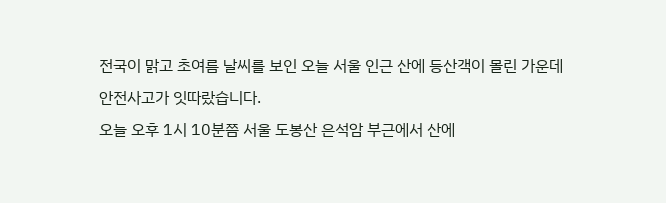전국이 맑고 초여름 날씨를 보인 오늘 서울 인근 산에 등산객이 몰린 가운데 안전사고가 잇따랐습니다.
오늘 오후 1시 10분쯤 서울 도봉산 은석암 부근에서 산에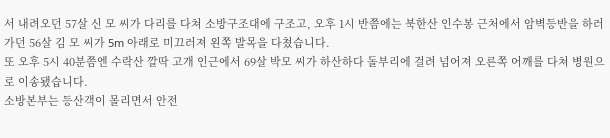서 내려오던 57살 신 모 씨가 다리를 다쳐 소방구조대에 구조고, 오후 1시 반쯤에는 북한산 인수봉 근처에서 암벽등반을 하러 가던 56살 김 모 씨가 5m 아래로 미끄러져 왼쪽 발목을 다쳤습니다.
또 오후 5시 40분쯤엔 수락산 깔딱 고개 인근에서 69살 박모 씨가 하산하다 돌부리에 걸려 넘어져 오른쪽 어깨를 다쳐 병원으로 이송됐습니다.
소방본부는 등산객이 몰리면서 안전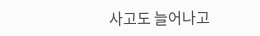사고도 늘어나고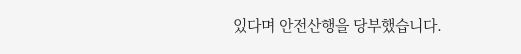있다며 안전산행을 당부했습니다.